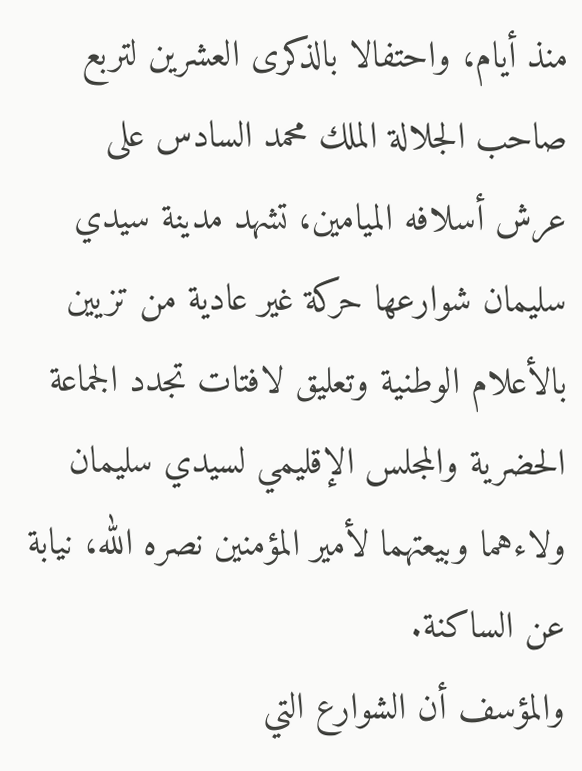منذ أيام، واحتفالا بالذكرى العشرين لتربع صاحب الجلالة الملك محمد السادس على عرش أسلافه الميامين، تشهد مدينة سيدي سليمان شوارعها حركة غير عادية من تزيين بالأعلام الوطنية وتعليق لافتات تجدد الجماعة الحضرية والمجلس الإقليمي لسيدي سليمان ولاءهما وبيعتهما لأمير المؤمنين نصره الله، نيابة عن الساكنة.
والمؤسف أن الشوارع التي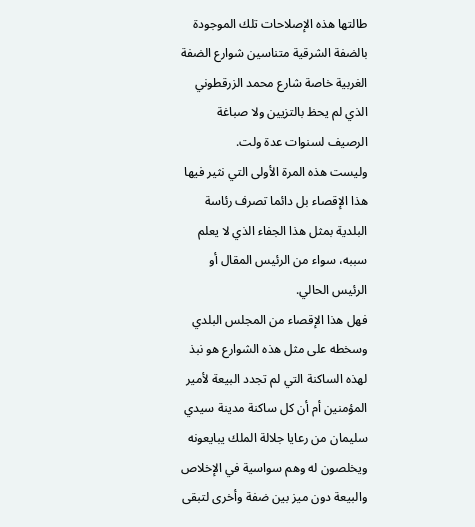طالتها هذه الإصلاحات تلك الموجودة بالضفة الشرقية متناسين شوارع الضفة الغربية خاصة شارع محمد الزرقطوني الذي لم يحظ بالتزيين ولا صباغة الرصيف لسنوات عدة ولت.
وليست هذه المرة الأولى التي نثير فيها هذا الإقصاء بل دائما تصرف رئاسة البلدية بمثل هذا الجفاء الذي لا يعلم سببه، سواء من الرئيس المقال أو الرئيس الحالي.
فهل هذا الإقصاء من المجلس البلدي وسخطه على مثل هذه الشوارع هو نبذ لهذه الساكنة التي لم تجدد البيعة لأمير المؤمنين أم أن كل ساكنة مدينة سيدي سليمان من رعايا جلالة الملك يبايعونه ويخلصون له وهم سواسية في الإخلاص والبيعة دون ميز بين ضفة وأخرى لتبقى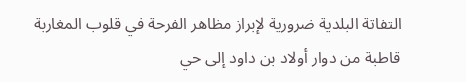التفاتة البلدية ضرورية لإبراز مظاهر الفرحة في قلوب المغاربة قاطبة من دوار أولاد بن داود إلى حي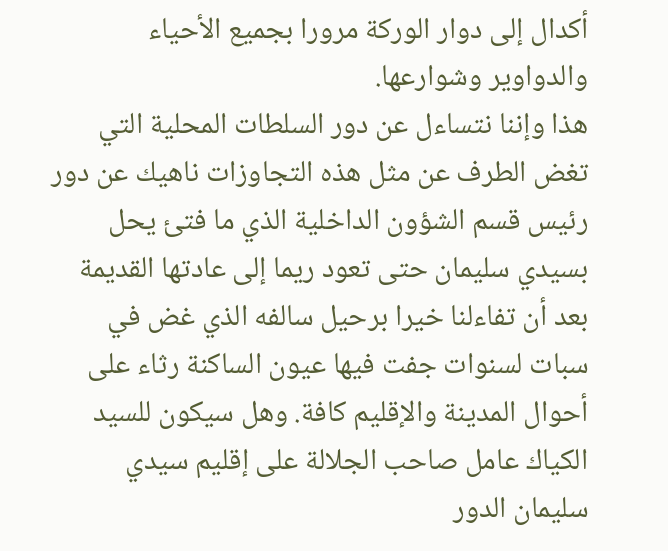أكدال إلى دوار الوركة مرورا بجميع الأحياء والدواوير وشوارعها.
هذا وإننا نتساءل عن دور السلطات المحلية التي تغض الطرف عن مثل هذه التجاوزات ناهيك عن دور رئيس قسم الشؤون الداخلية الذي ما فتئ يحل بسيدي سليمان حتى تعود ريما إلى عادتها القديمة بعد أن تفاءلنا خيرا برحيل سالفه الذي غض في سبات لسنوات جفت فيها عيون الساكنة رثاء على أحوال المدينة والإقليم كافة. وهل سيكون للسيد الكياك عامل صاحب الجلالة على إقليم سيدي سليمان الدور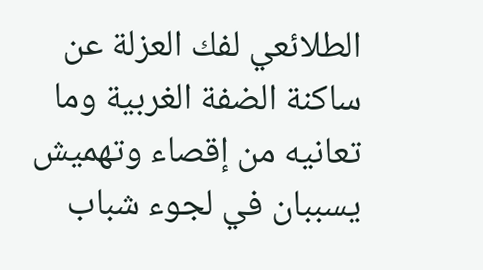الطلائعي لفك العزلة عن ساكنة الضفة الغربية وما تعانيه من إقصاء وتهميش يسببان في لجوء شباب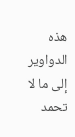هذه الدواوير إلى ما لا تحمد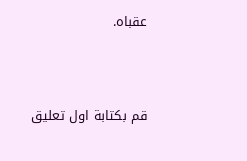عقباه.



قم بكتابة اول تعليق